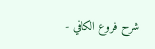شرح فروع الكافي -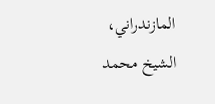المازندراني، الشيخ محمد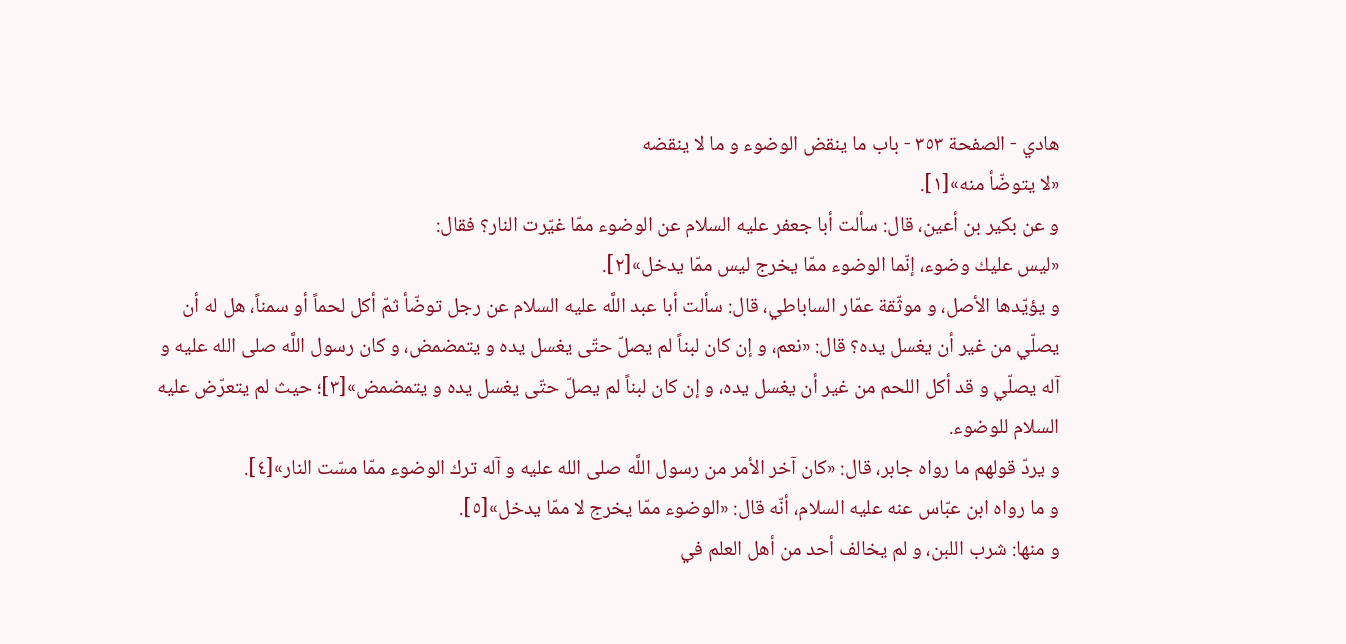هادي - الصفحة ٣٥٣ - باب ما ينقض الوضوء و ما لا ينقضه
«لا يتوضّأ منه»[١].
و عن بكير بن أعين، قال: سألت أبا جعفر عليه السلام عن الوضوء ممّا غيّرت النار؟ فقال:
«ليس عليك وضوء، إنّما الوضوء ممّا يخرج ليس ممّا يدخل»[٢].
و يؤيّدها الأصل، و موثّقة عمّار الساباطي، قال: سألت أبا عبد اللَّه عليه السلام عن رجل توضّأ ثمّ أكل لحماً أو سمناً، هل له أن يصلّي من غير أن يغسل يده؟ قال: «نعم، و إن كان لبناً لم يصلّ حتّى يغسل يده و يتمضمض، و كان رسول اللَّه صلى الله عليه و آله يصلّي و قد أكل اللحم من غير أن يغسل يده، و إن كان لبناً لم يصلّ حتّى يغسل يده و يتمضمض»[٣]؛ حيث لم يتعرّض عليه السلام للوضوء.
و يردّ قولهم ما رواه جابر، قال: «كان آخر الأمر من رسول اللَّه صلى الله عليه و آله ترك الوضوء ممّا مسّت النار»[٤].
و ما رواه ابن عبّاس عنه عليه السلام، أنّه قال: «الوضوء ممّا يخرج لا ممّا يدخل»[٥].
و منها: شرب اللبن، و لم يخالف أحد من أهل العلم في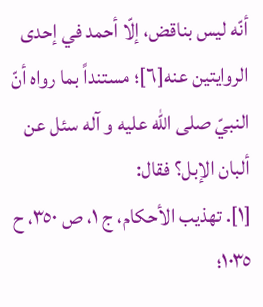أنّه ليس بناقض، إلّا أحمد في إحدى الروايتين عنه[٦]؛ مستنداً بما رواه أنّ النبيّ صلى الله عليه و آله سئل عن ألبان الإبل؟ فقال:
[١]. تهذيب الأحكام، ج ١، ص ٣٥٠، ح ١٠٣٥؛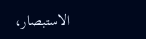الاستبصار،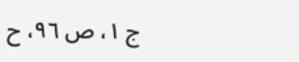ج ١، ص ٩٦، ح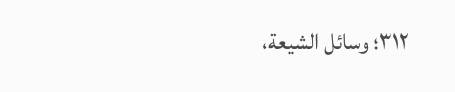٣١٢؛ وسائل الشيعة،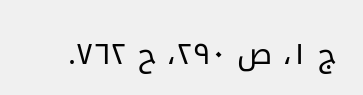ج ١، ص ٢٩٠، ح ٧٦٢.